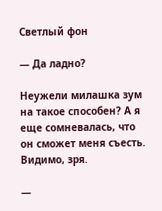Светлый фон

— Да ладно?

Неужели милашка зум на такое способен? А я еще сомневалась, что он сможет меня съесть. Видимо, зря.

—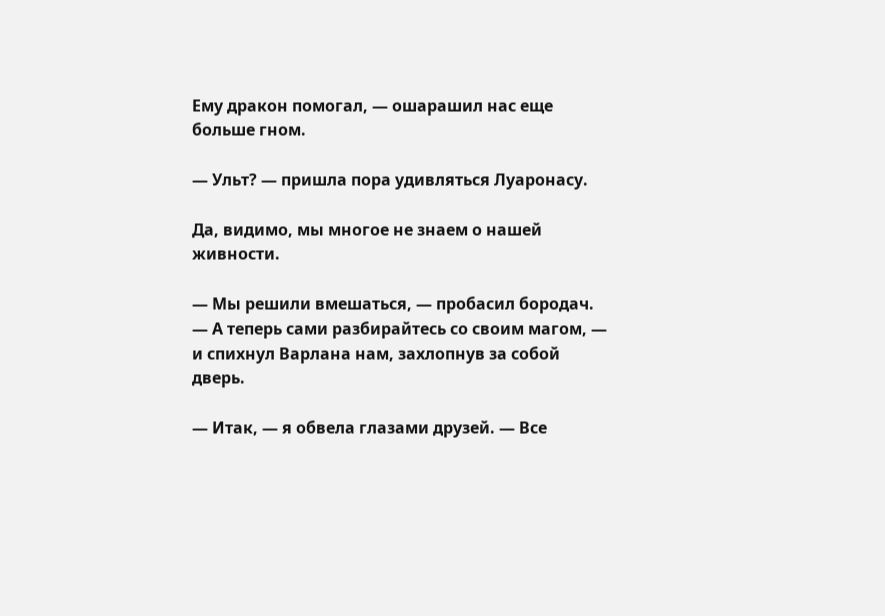Ему дракон помогал, — ошарашил нас еще больше гном.

— Ульт? — пришла пора удивляться Луаронасу.

Да, видимо, мы многое не знаем о нашей живности.

— Мы решили вмешаться, — пробасил бородач. — А теперь сами разбирайтесь со своим магом, — и спихнул Варлана нам, захлопнув за собой дверь.

— Итак, — я обвела глазами друзей. — Все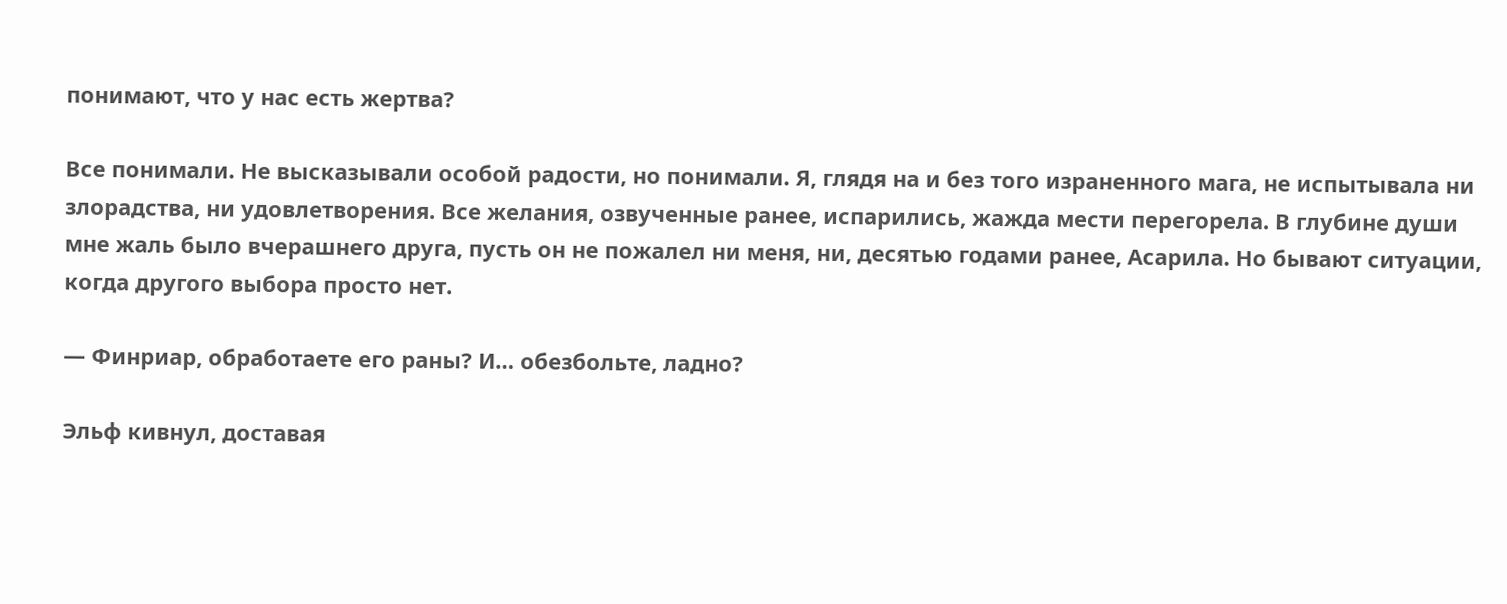понимают, что у нас есть жертва?

Все понимали. Не высказывали особой радости, но понимали. Я, глядя на и без того израненного мага, не испытывала ни злорадства, ни удовлетворения. Все желания, озвученные ранее, испарились, жажда мести перегорела. В глубине души мне жаль было вчерашнего друга, пусть он не пожалел ни меня, ни, десятью годами ранее, Асарила. Но бывают ситуации, когда другого выбора просто нет.

— Финриар, обработаете его раны? И… обезбольте, ладно?

Эльф кивнул, доставая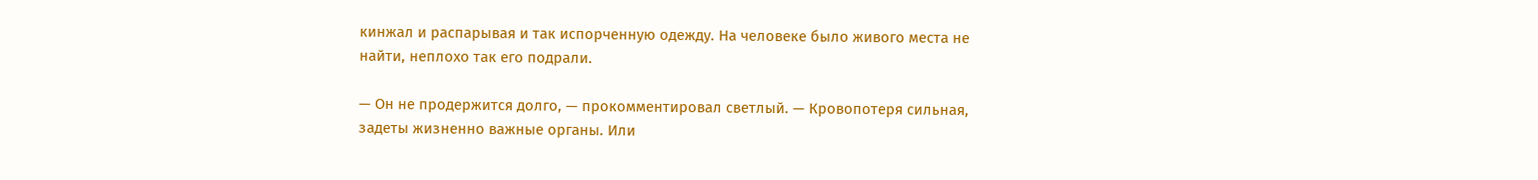кинжал и распарывая и так испорченную одежду. На человеке было живого места не найти, неплохо так его подрали.

— Он не продержится долго, — прокомментировал светлый. — Кровопотеря сильная, задеты жизненно важные органы. Или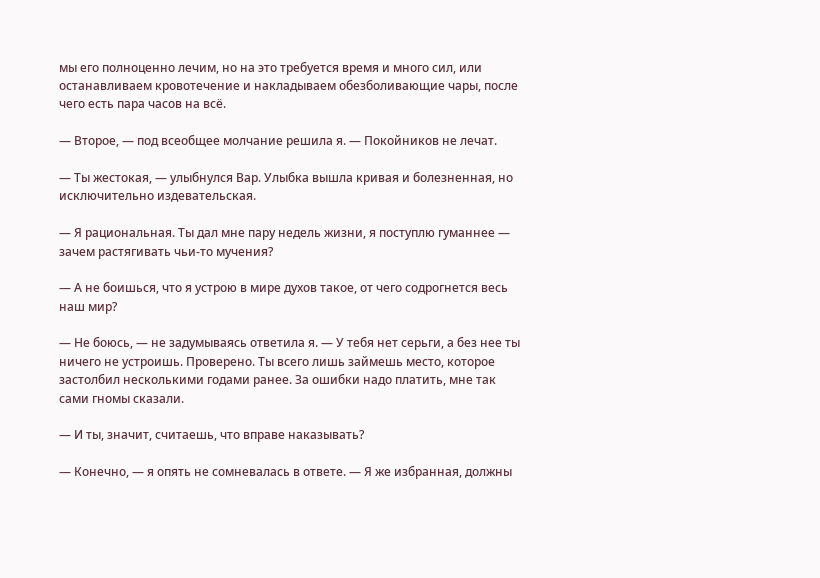мы его полноценно лечим, но на это требуется время и много сил, или останавливаем кровотечение и накладываем обезболивающие чары, после чего есть пара часов на всё.

— Второе, — под всеобщее молчание решила я. — Покойников не лечат.

— Ты жестокая, — улыбнулся Вар. Улыбка вышла кривая и болезненная, но исключительно издевательская.

— Я рациональная. Ты дал мне пару недель жизни, я поступлю гуманнее — зачем растягивать чьи-то мучения?

— А не боишься, что я устрою в мире духов такое, от чего содрогнется весь наш мир?

— Не боюсь, — не задумываясь ответила я. — У тебя нет серьги, а без нее ты ничего не устроишь. Проверено. Ты всего лишь займешь место, которое застолбил несколькими годами ранее. За ошибки надо платить, мне так сами гномы сказали.

— И ты, значит, считаешь, что вправе наказывать?

— Конечно, — я опять не сомневалась в ответе. — Я же избранная, должны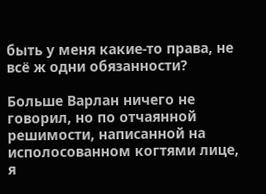быть у меня какие-то права, не всё ж одни обязанности?

Больше Варлан ничего не говорил, но по отчаянной решимости, написанной на исполосованном когтями лице, я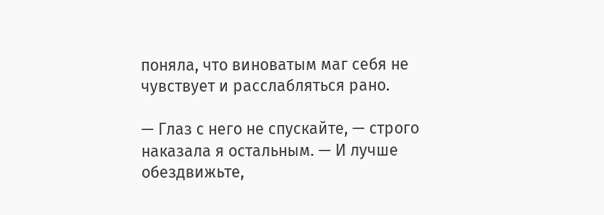поняла, что виноватым маг себя не чувствует и расслабляться рано.

— Глаз с него не спускайте, — строго наказала я остальным. — И лучше обездвижьте,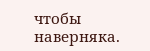чтобы наверняка.